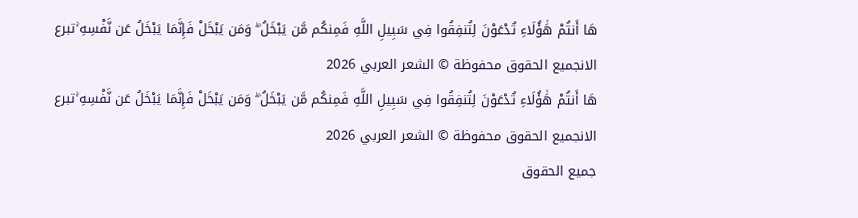هَا أَنتُمْ هَٰؤُلَاءِ تُدْعَوْنَ لِتُنفِقُوا فِي سَبِيلِ اللَّهِ فَمِنكُم مَّن يَبْخَلُ ۖ وَمَن يَبْخَلْ فَإِنَّمَا يَبْخَلُ عَن نَّفْسِهِ ۚتبرع الانجميع الحقوق محفوظة © الشعر العربي 2026
هَا أَنتُمْ هَٰؤُلَاءِ تُدْعَوْنَ لِتُنفِقُوا فِي سَبِيلِ اللَّهِ فَمِنكُم مَّن يَبْخَلُ ۖ وَمَن يَبْخَلْ فَإِنَّمَا يَبْخَلُ عَن نَّفْسِهِ ۚتبرع الانجميع الحقوق محفوظة © الشعر العربي 2026
جميع الحقوق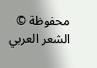محفوظة © الشعر العربي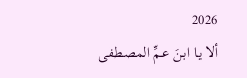2026
ألا يـا ابـنَ عـمِّ المصـطفى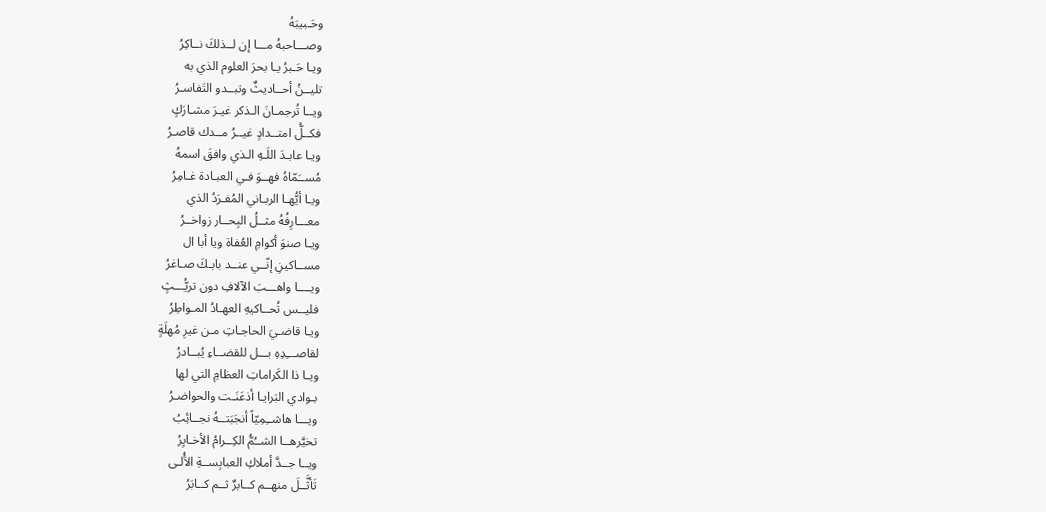وحَـبيبَهُ
وصـــاحبهُ مـــا إن لــذلكَ نــاكِرُ
ويـا حَـبرُ يـا بحرَ العلوم الذي به
تليــنُ أحــاديثٌ وتبــدو التَفاسـرُ
ويــا تُرجمـانَ الـذكر غيـرَ مشـارَكٍ
فكــلُّ امتــدادٍ غيــرُ مــدك قاصـرُ
ويـا عابـدَ اللَـهِ الـذي وافقَ اسمهُ
مُســَمّاهُ فهــوَ فـي العبـادة غـامِرُ
ويـا أيُّهـا الربـاني المُفـرَدُ الذي
معـــارِفُهُ مثــلُ البِحــار زواخــرُ
ويـا صنوَ أكوامِ العُفاة ويا أبا ال
مســاكينِ إنّــي عنــد بابـكَ صـاغرُ
ويــــا واهـــبَ الآلافِ دون تريُّـــثٍ
فليــس تُحــاكيهِ العهـادُ المـواطِرُ
ويـا قاضـيَ الحاجـاتِ مـن غيرِ مُهلَةٍ
لقاصـــِدِهِ بـــل للقضــاءِ يُبــادرُ
ويـا ذا الكَراماتِ العظامِ التي لها
بـوادي البَرايـا أذعَنَـت والحواضـرُ
ويـــا هاشــِمِيّاً أنجَبَتــهُ نجــائِبُ
تخيَّرهــا الشــُمُّ الكِــرامُ الأخـايِرُ
ويــا جــدَّ أملاكِ العبابِســةِ الأُلـى
تَأثَّــلَ منهــم كــابرٌ ثــم كــابَرُ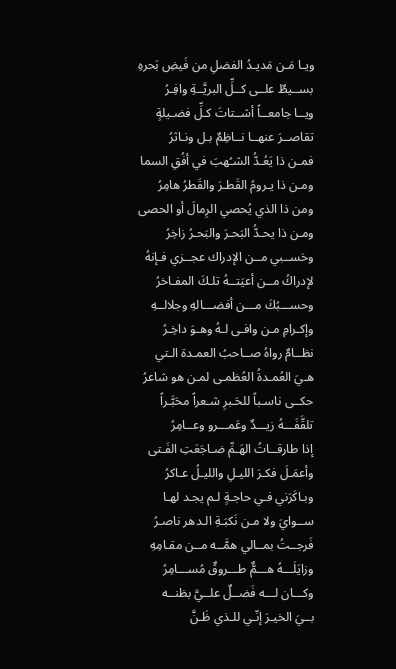ويـا مَـن مَديـدُ الفضلِ من فَيضِ بَحرهِ
بســيطٌ علــى كــلِّ البريَّــةِ وافِـرُ
ويــا جامعــاً أشــتاتَ كـلِّ فضـيلةٍ
تقاصــرَ عنهــا نــاظِمٌ بـل ونـاثرُ
فمـن ذا يَعُـدُّ الشـُهبَ في أفُقِ السما
ومـن ذا يـرومُ القَطـرَ والقَطرُ هامِرُ
ومن ذا الذي يُحصي الرِمالَ أو الحصى
ومـن ذا يحـدُّ البَحـرَ والبَحـرُ زاخِرُ
وحَســبي مــن الإدراك عجــزي فـإنهُ
لإدراكُ مــن أعيَتــهُ تلـكَ المفـاخرُ
وحســـبُكَ مـــن أفضـــالهِ وجلالــهِ
وإكـرامِ مـن وافـى لـهُ وهـوَ داخِـرُ
نظــامٌ رواهُ صــاحبُ العمـدة الـتي
هـيَ العُمـدةُ العُظمـى لمـن هو شاعرُ
حكــى ناسـباً للحَـبرِ شـعراً محَبَّـراً
تلقَّفَـــهُ زيـــدٌ وعَمـــرو وعــامِرُ
إذا طارقــاتُ الهَـمِّ ضـاجَعَتِ الفَـتى
وأعمَـلَ فكـرَ الليـلِ والليـلُ عـاكرُ
وبـاكَرَني فـي حاجـةٍ لـم يجـد لهـا
ســوايَ ولا مـن نَكبَـةِ الـدهر ناصـرُ
فَرجــتُ بمــالي همَّــه مــن مقـامِهِ
وزايَلَـــهُ هـــمٌّ طـــروقٌ مُســـامِرُ
وكـــان لـــه فَضــلٌ علــيَّ بظنــه
بــيَ الخيـرَ إنّـي للـذي ظَـنَّ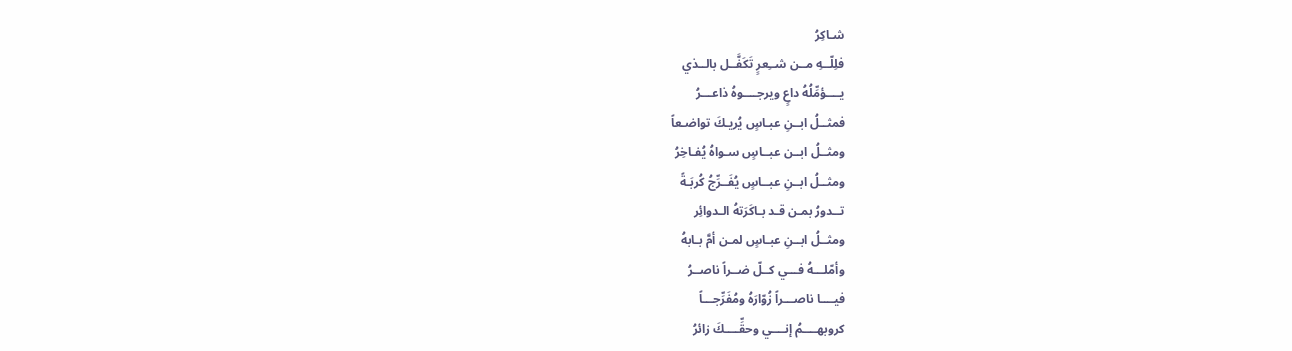شـاكِرُ
فلِلّــهِ مــن شــِعرٍ تَكَفَّــل بالــذي
يــــؤمِّلُهُ داعٍ ويرجــــوهُ ذاعـــرُ
فمثــلُ ابــنِ عبـاسٍ يُريـكَ تواضـعاً
ومثــلُ ابــن عبــاسٍ سـواهُ يُفـاخِرُ
ومثــلُ ابــنِ عبــاسٍ يُفَــرِّجُ كُربَـةً
تــدورُ بمـن قـد بـاكَرَتهُ الـدوائِر
ومثــلُ ابــنِ عبـاسٍ لمـن أمَّ بـابهُ
وأمّلـــهُ فـــي كــلّ ضــراً ناصــرُ
فيــــا ناصـــراً زُوّارَهُ ومُفَرِّجـــاً
كروبهــــمُ إنــــي وحقِّــــكَ زائرُ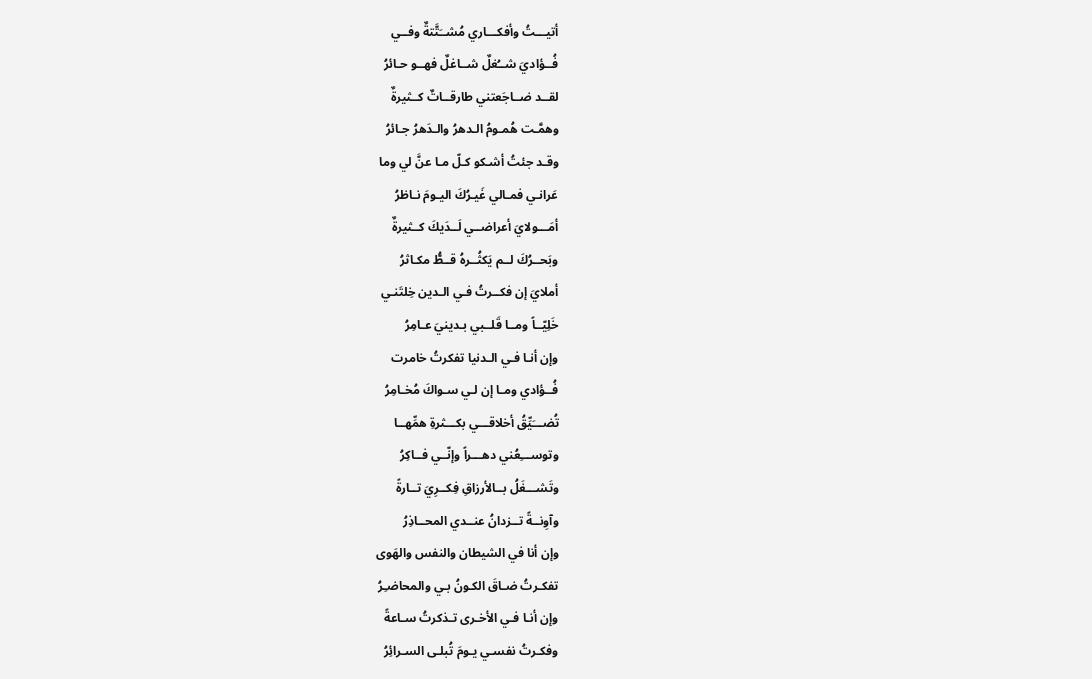أتيـــتُ وأفكـــاري مُشــَتَّتةٌ وفــي
فُــؤاديَ شــُغلٌ شــاغلٌ فهــو حـائرُ
لقــد ضــاجَعتني طارقــاتٌ كــثيرةٌ
وهمَّـت هُمـومُ الـدهرُ والـدَهرُ جـائرُ
وقـد جئتُ أشـكو كـلّ مـا عنَّ لي وما
عَرانـي فمـالي غَيـرُكَ اليـومَ نـاظرُ
أمَـــولايَ أعراضــي لَــدَيكَ كــثيرةٌ
وبَحــرُكَ لــم يَكثُــرهُ قــطُّ مكـاثرُ
أملايَ إن فكــرتُ فـي الـدين خِلتَنـي
خَلِيّــاً ومــا قَلــبي بـدينيَ عـامِرُ
وإن أنـا فـي الـدنيا تفكرتُ خامرت
فُــؤادي ومـا إن لـي سـواكَ مُخـامِرُ
تُضـــَيِّقُ أخلاقـــي بكـــثرةِ همِّهــا
وتوســـِعُني دهـــراً وإنّــي فــاكِرُ
وتَشـــغَلُ بــالأرزاقِ فِكــرِيَ تــارةً
وآوِنــةً تــزدانُ عنــدي المحــاذِرُ
وإن أنا في الشيطان والنفس والهَوى
تفكـرتُ ضـاقَ الكـونُ بـي والمحاضـِرُ
وإن أنـا فـي الأخـرى تـذكرتُ سـاعةً
وفكـرتُ نفسـي يـومَ تُبلـى السـرائِرُ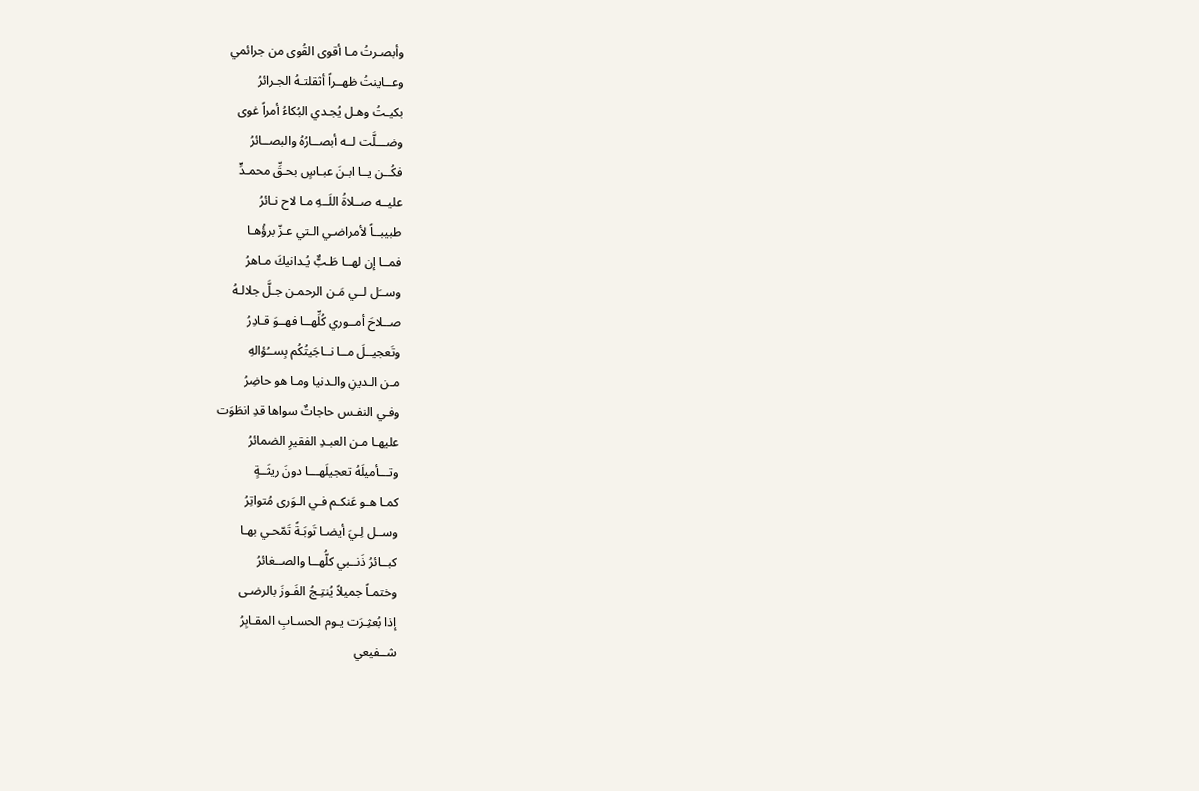وأبصـرتُ مـا أقوى القُوى من جرائمي
وعــاينتُ ظهــراً أثقلتـهُ الجـرائرُ
بكيـتُ وهـل يُجـدي البُكاءُ أمراً غوى
وضـــلَّت لــه أبصــارُهُ والبصــائرُ
فكُــن يــا ابـنَ عبـاسٍ بحـقِّ محمـدٍّ
عليــه صــلاةُ اللَــهِ مـا لاح نـائرُ
طبيبــاً لأمراضـي الـتي عـزّ برؤُهـا
فمــا إن لهــا طَـبٌّ يُـدانيكَ مـاهرُ
وســَل لــي مَـن الرحمـن جـلَّ جلالـهُ
صــلاحَ أمــوري كُلِّهــا فهــوَ قـادِرُ
وتَعجيــلَ مــا نــاجَيتُكُم بِســُؤالهِ
مـن الـدينِ والـدنيا ومـا هو حاضِرُ
وفـي النفـس حاجاتٌ سواها قدِ انطَوَت
عليهـا مـن العبـدِ الفقيرِ الضمائرُ
وتـــأميلَهُ تعجيلَهـــا دونَ ريثَــةٍ
كمـا هـو عَنكـم فـي الـوَرى مُتواتِرُ
وســل لِـيَ أيضـا تَوبَـةً تَمّحـي بهـا
كبــائرُ ذَنــبي كلُّهــا والصــغائرُ
وختمـاً جميلاً يُنتِـجُ الفَـوزَ بالرضـى
إذا بُعثِـرَت يـوم الحسـابِ المقـابِرُ
شــفيعي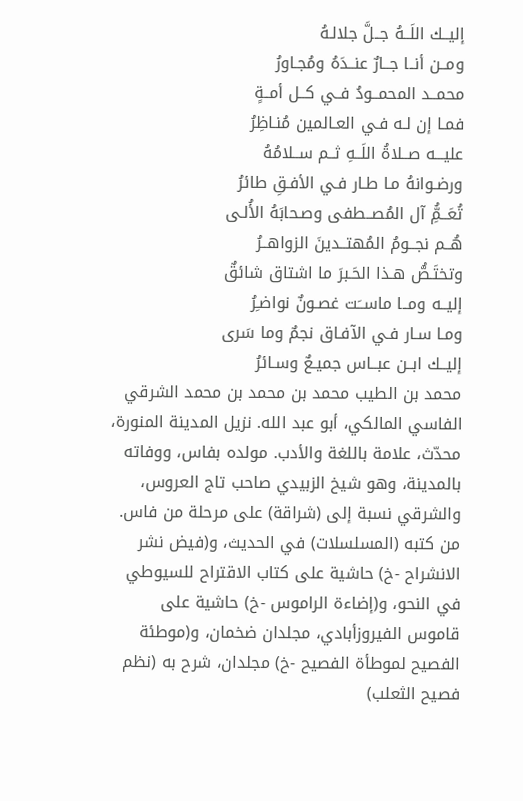إليــك اللَــهُ جــلَّ جلالـهُ
ومــن أنــا جــارٌ عنــدَهُ ومُجـاورُ
محمــد المحمــودُ فــي كــل أمــةٍ
فمـا إن لـه فـي العـالمين مُنـاظِرُ
عليـــه صــلاةُ اللَــهِ ثــم ســلامُهُ
ورضـوانهُ مـا طـار فـي الأفـقِ طائرُ
تُعَــمُِّ آل المُصــطفى وصـحابَهُ الأُلـى
هُــم نجــومُ المُهتــدينَ الزواهــرُ
وتختَـصُّ هـذا الحَـبرَ ما اشتاق شائقٌ
إليــه ومــا ماســَت غصـونٌ نواضـِرُ
ومـا سـار فـي الآفـاق نجمٌ وما سَرى
إليــك ابــن عبــاس جميـعٌ وسـائرُ
محمد بن الطيب محمد بن محمد بن محمد الشرقي الفاسي المالكي، أبو عبد الله. نزيل المدينة المنورة، محدّث، علامة باللغة والأدب. مولده بفاس، ووفاته بالمدينة، وهو شيخ الزبيدي صاحب تاج العروس، والشرقي نسبة إلى (شراقة) على مرحلة من فاس. من كتبه (المسلسلات) في الحديث، و(فيض نشر الانشراح -خ) حاشية على كتاب الاقتراح للسيوطي في النحو، و(إضاءة الراموس -خ) حاشية على قاموس الفيروزأبادي، مجلدان ضخمان، و(موطئة الفصيح لموطأة الفصيح -خ) مجلدان، شرح به (نظم فصيح الثعلب)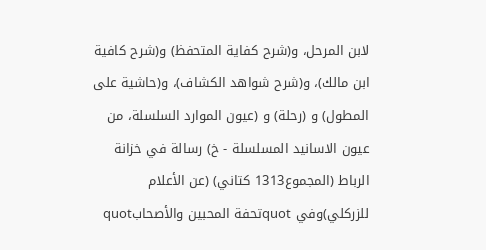لابن المرحل، و(شرح كفاية المتحفظ) و(شرح كافية ابن مالك)، و(شرح شواهد الكشاف)، و(حاشية على المطول) و (رحلة) و (عيون الموارد السلسلة، من عيون الاسانيد المسلسلة - خ) رسالة في خزانة الرباط (المجموع1313 كتاني) (عن الأعلام للزركلي)وفي quotتحفة المحبين والأصحابquot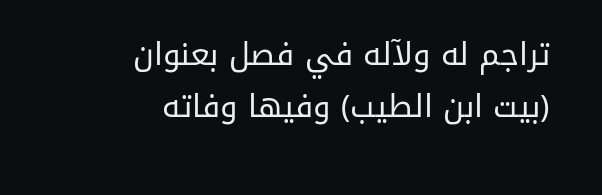تراجم له ولآله في فصل بعنوان (بيت ابن الطيب) وفيها وفاته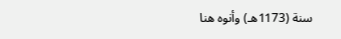سنة (1173هـ) وأنوه هنا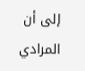إلى أن المرادي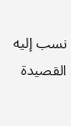نسب إليه القصيدة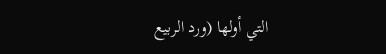التي أولها (ورد الربيع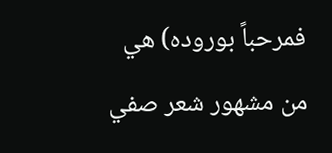فمرحباً بوروده) هي من مشهور شعر صفي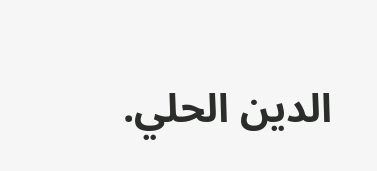الدين الحلي.